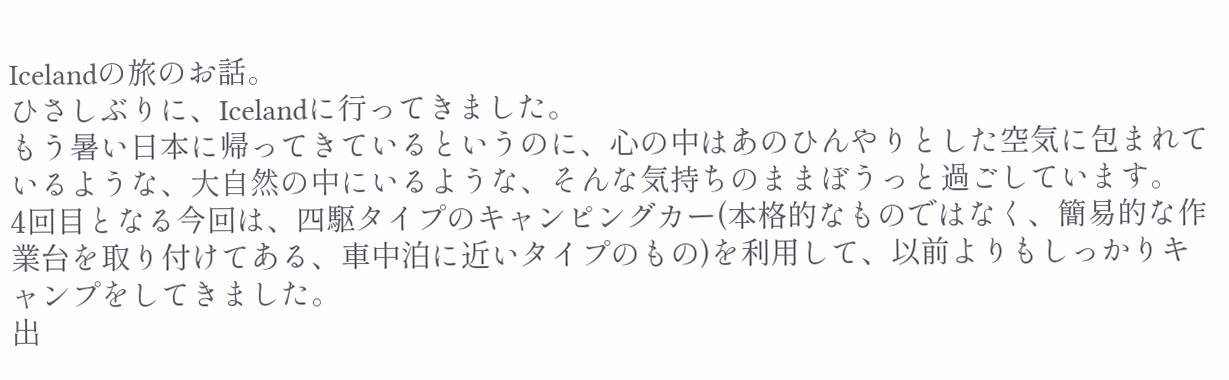Icelandの旅のお話。
ひさしぶりに、Icelandに行ってきました。
もう暑い日本に帰ってきているというのに、心の中はあのひんやりとした空気に包まれているような、大自然の中にいるような、そんな気持ちのままぼうっと過ごしています。
4回目となる今回は、四駆タイプのキャンピングカー(本格的なものではなく、簡易的な作業台を取り付けてある、車中泊に近いタイプのもの)を利用して、以前よりもしっかりキャンプをしてきました。
出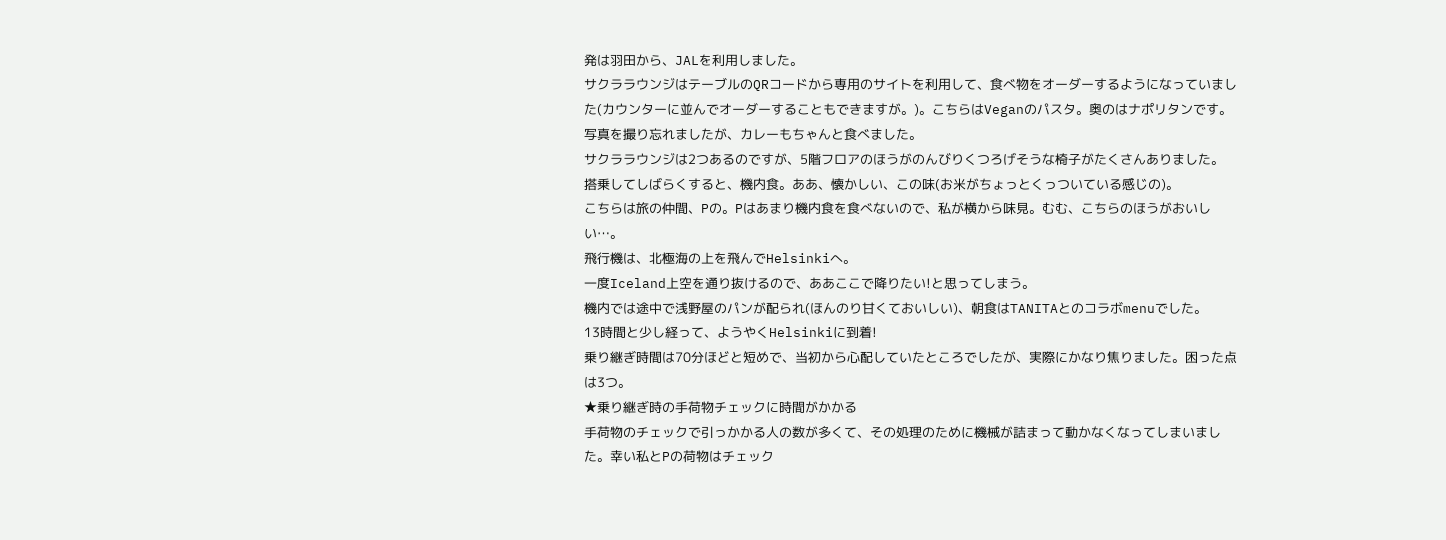発は羽田から、JALを利用しました。
サクララウンジはテーブルのQRコードから専用のサイトを利用して、食べ物をオーダーするようになっていました(カウンターに並んでオーダーすることもできますが。)。こちらはVeganのパスタ。奥のはナポリタンです。写真を撮り忘れましたが、カレーもちゃんと食べました。
サクララウンジは2つあるのですが、5階フロアのほうがのんびりくつろげそうな椅子がたくさんありました。
搭乗してしばらくすると、機内食。ああ、懐かしい、この味(お米がちょっとくっついている感じの)。
こちらは旅の仲間、Pの。Pはあまり機内食を食べないので、私が横から味見。むむ、こちらのほうがおいしい…。
飛行機は、北極海の上を飛んでHelsinkiへ。
一度Iceland上空を通り抜けるので、ああここで降りたい!と思ってしまう。
機内では途中で浅野屋のパンが配られ(ほんのり甘くておいしい)、朝食はTANITAとのコラボmenuでした。
13時間と少し経って、ようやくHelsinkiに到着!
乗り継ぎ時間は70分ほどと短めで、当初から心配していたところでしたが、実際にかなり焦りました。困った点は3つ。
★乗り継ぎ時の手荷物チェックに時間がかかる
手荷物のチェックで引っかかる人の数が多くて、その処理のために機械が詰まって動かなくなってしまいました。幸い私とPの荷物はチェック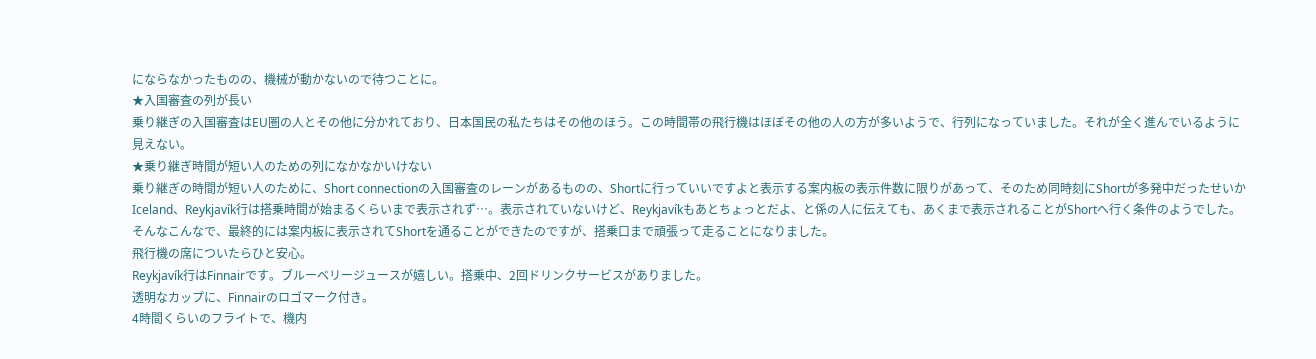にならなかったものの、機械が動かないので待つことに。
★入国審査の列が長い
乗り継ぎの入国審査はEU圏の人とその他に分かれており、日本国民の私たちはその他のほう。この時間帯の飛行機はほぼその他の人の方が多いようで、行列になっていました。それが全く進んでいるように見えない。
★乗り継ぎ時間が短い人のための列になかなかいけない
乗り継ぎの時間が短い人のために、Short connectionの入国審査のレーンがあるものの、Shortに行っていいですよと表示する案内板の表示件数に限りがあって、そのため同時刻にShortが多発中だったせいかIceland、Reykjavík行は搭乗時間が始まるくらいまで表示されず…。表示されていないけど、Reykjavíkもあとちょっとだよ、と係の人に伝えても、あくまで表示されることがShortへ行く条件のようでした。
そんなこんなで、最終的には案内板に表示されてShortを通ることができたのですが、搭乗口まで頑張って走ることになりました。
飛行機の席についたらひと安心。
Reykjavík行はFinnairです。ブルーベリージュースが嬉しい。搭乗中、2回ドリンクサービスがありました。
透明なカップに、Finnairのロゴマーク付き。
4時間くらいのフライトで、機内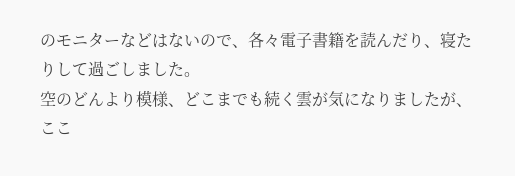のモニターなどはないので、各々電子書籍を読んだり、寝たりして過ごしました。
空のどんより模様、どこまでも続く雲が気になりましたが、ここ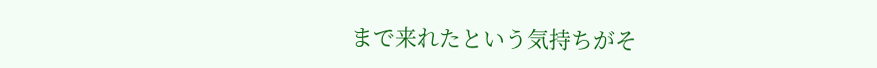まで来れたという気持ちがそ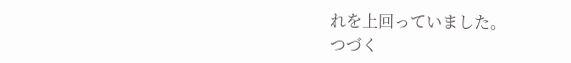れを上回っていました。
つづく